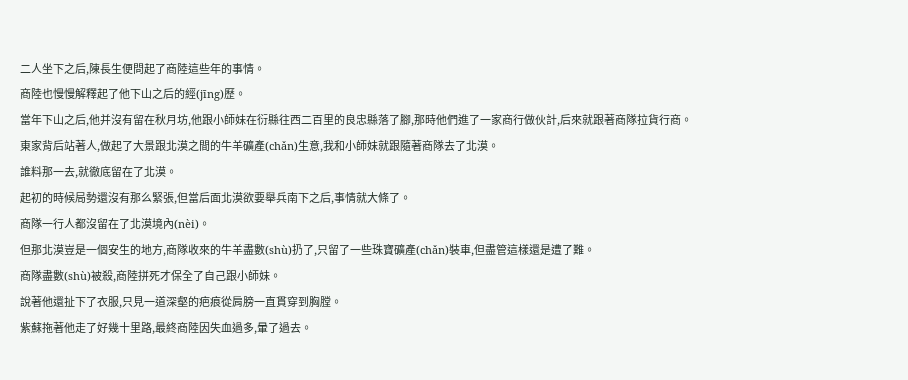二人坐下之后,陳長生便問起了商陸這些年的事情。
商陸也慢慢解釋起了他下山之后的經(jīng)歷。
當年下山之后,他并沒有留在秋月坊,他跟小師妹在衍縣往西二百里的良忠縣落了腳,那時他們進了一家商行做伙計,后來就跟著商隊拉貨行商。
東家背后站著人,做起了大景跟北漠之間的牛羊礦產(chǎn)生意,我和小師妹就跟隨著商隊去了北漠。
誰料那一去,就徹底留在了北漠。
起初的時候局勢還沒有那么緊張,但當后面北漠欲要舉兵南下之后,事情就大條了。
商隊一行人都沒留在了北漠境內(nèi)。
但那北漠豈是一個安生的地方,商隊收來的牛羊盡數(shù)扔了,只留了一些珠寶礦產(chǎn)裝車,但盡管這樣還是遭了難。
商隊盡數(shù)被殺,商陸拼死才保全了自己跟小師妹。
說著他還扯下了衣服,只見一道深壑的疤痕從肩膀一直貫穿到胸膛。
紫蘇拖著他走了好幾十里路,最終商陸因失血過多,暈了過去。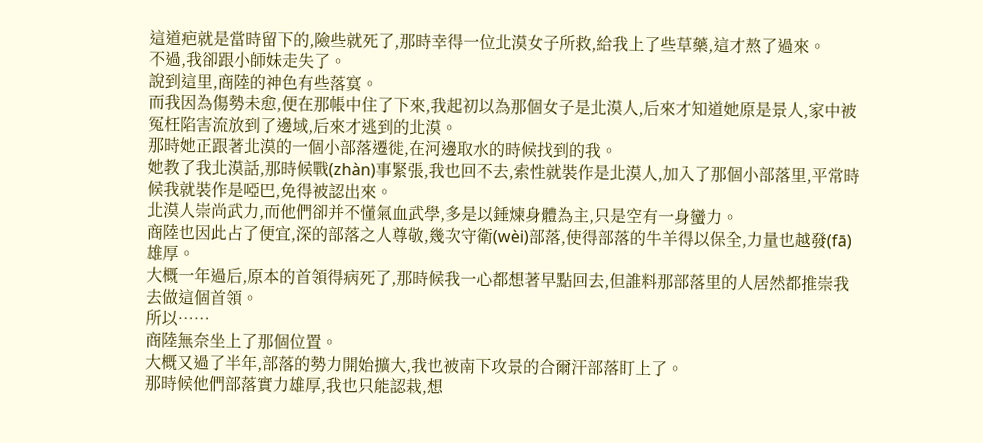這道疤就是當時留下的,險些就死了,那時幸得一位北漠女子所救,給我上了些草藥,這才熬了過來。
不過,我卻跟小師妹走失了。
說到這里,商陸的神色有些落寞。
而我因為傷勢未愈,便在那帳中住了下來,我起初以為那個女子是北漠人,后來才知道她原是景人,家中被冤枉陷害流放到了邊域,后來才逃到的北漠。
那時她正跟著北漠的一個小部落遷徙,在河邊取水的時候找到的我。
她教了我北漠話,那時候戰(zhàn)事緊張,我也回不去,索性就裝作是北漠人,加入了那個小部落里,平常時候我就裝作是啞巴,免得被認出來。
北漠人崇尚武力,而他們卻并不懂氣血武學,多是以錘煉身體為主,只是空有一身蠻力。
商陸也因此占了便宜,深的部落之人尊敬,幾次守衛(wèi)部落,使得部落的牛羊得以保全,力量也越發(fā)雄厚。
大概一年過后,原本的首領得病死了,那時候我一心都想著早點回去,但誰料那部落里的人居然都推崇我去做這個首領。
所以……
商陸無奈坐上了那個位置。
大概又過了半年,部落的勢力開始擴大,我也被南下攻景的合爾汗部落盯上了。
那時候他們部落實力雄厚,我也只能認栽,想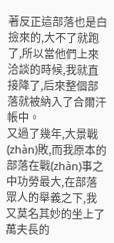著反正這部落也是白撿來的,大不了就跑了,所以當他們上來洽談的時候,我就直接降了,后來整個部落就被納入了合爾汗帳中。
又過了幾年,大景戰(zhàn)敗,而我原本的部落在戰(zhàn)事之中功勞最大,在部落眾人的舉義之下,我又莫名其妙的坐上了萬夫長的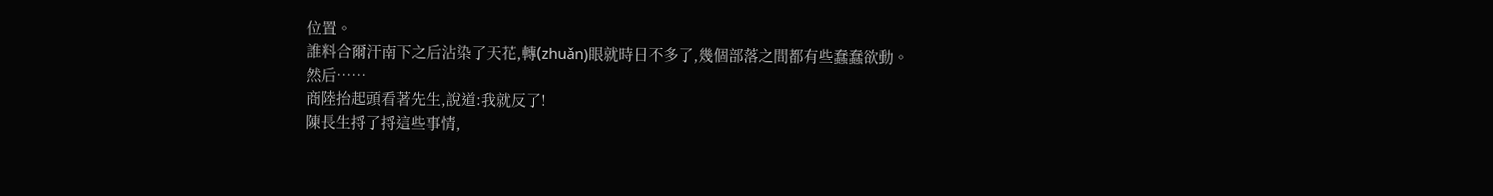位置。
誰料合爾汗南下之后沾染了天花,轉(zhuǎn)眼就時日不多了,幾個部落之間都有些蠢蠢欲動。
然后……
商陸抬起頭看著先生,說道:我就反了!
陳長生捋了捋這些事情,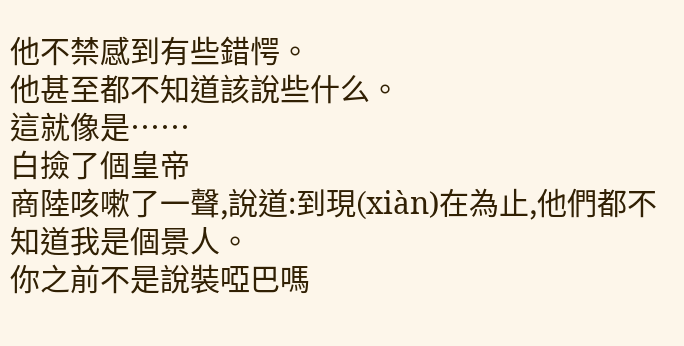他不禁感到有些錯愕。
他甚至都不知道該說些什么。
這就像是……
白撿了個皇帝
商陸咳嗽了一聲,說道:到現(xiàn)在為止,他們都不知道我是個景人。
你之前不是說裝啞巴嗎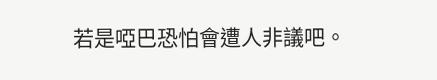若是啞巴恐怕會遭人非議吧。